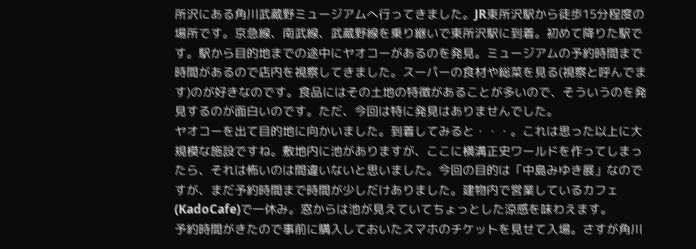所沢にある角川武蔵野ミュージアムへ行ってきました。JR東所沢駅から徒歩15分程度の場所です。京急線、南武線、武蔵野線を乗り継いで東所沢駅に到着。初めて降りた駅です。駅から目的地までの途中にヤオコーがあるのを発見。ミュージアムの予約時間まで時間があるので店内を視察してきました。スーパーの食材や総菜を見る(視察と呼んでます)のが好きなのです。食品にはその土地の特徴があることが多いので、そういうのを発見するのが面白いのです。ただ、今回は特に発見はありませんでした。
ヤオコーを出て目的地に向かいました。到着してみると・・・。これは思った以上に大規模な施設ですね。敷地内に池がありますが、ここに横溝正史ワールドを作ってしまったら、それは怖いのは間違いないと思いました。今回の目的は「中島みゆき展」なのですが、まだ予約時間まで時間が少しだけありました。建物内で営業しているカフェ(KadoCafe)で一休み。窓からは池が見えていてちょっとした涼感を味わえます。
予約時間がきたので事前に購入しておいたスマホのチケットを見せて入場。さすが角川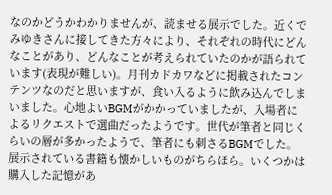なのかどうかわかりませんが、読ませる展示でした。近くでみゆきさんに接してきた方々により、それぞれの時代にどんなことがあり、どんなことが考えられていたのかが語られています(表現が難しい)。月刊カドカワなどに掲載されたコンテンツなのだと思いますが、食い入るように飲み込んでしまいました。心地よいBGMがかかっていましたが、入場者によるリクエストで選曲だったようです。世代が筆者と同じくらいの層が多かったようで、筆者にも刺さるBGMでした。展示されている書籍も懐かしいものがちらほら。いくつかは購入した記憶があ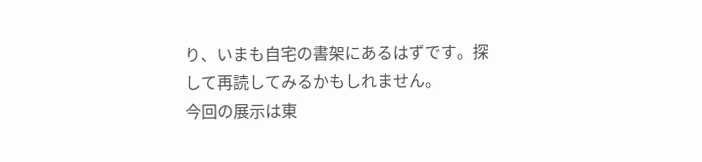り、いまも自宅の書架にあるはずです。探して再読してみるかもしれません。
今回の展示は東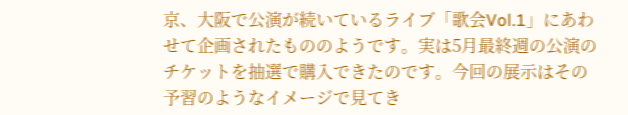京、大阪で公演が続いているライブ「歌会Vol.1」にあわせて企画されたもののようです。実は5月最終週の公演のチケットを抽選で購入できたのです。今回の展示はその予習のようなイメージで見てき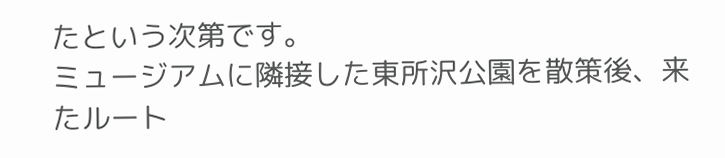たという次第です。
ミュージアムに隣接した東所沢公園を散策後、来たルート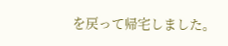を戻って帰宅しました。